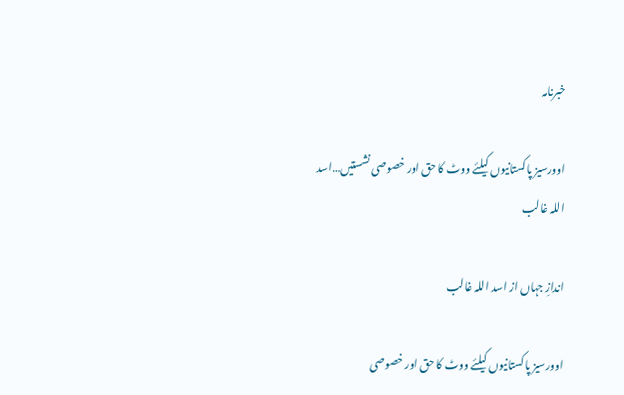خبرنامہ

اوورسیز پاکستانیوں کیلئے ووٹ کا حق اور خصوصی نشستیں…اسد اللہ غالب

اندازِ جہاں از اسد اللہ غالب

اوورسیز پاکستانیوں کیلئے ووٹ کا حق اور خصوصی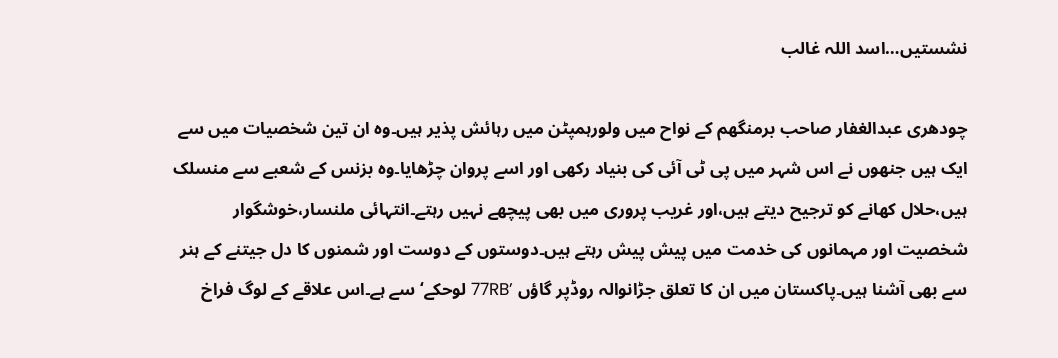نشستیں…اسد اللہ غالب

چودھری عبدالغفار صاحب برمنگھم کے نواح میں ولورہمپٹن میں رہائش پذیر ہیں۔وہ ان تین شخصیات میں سے ایک ہیں جنھوں نے اس شہر میں پی ٹی آئی کی بنیاد رکھی اور اسے پروان چڑھایا۔وہ بزنس کے شعبے سے منسلک ہیں،حلال کھانے کو ترجیح دیتے ہیں،اور غریب پروری میں بھی پیچھے نہیں رہتے۔انتہائی ملنسار،خوشگوار شخصیت اور مہمانوں کی خدمت میں پیش پیش رہتے ہیں۔دوستوں کے دوست اور شمنوں کا دل جیتنے کے ہنر سے بھی آشنا ہیں۔پاکستان میں ان کا تعلق جڑانوالہ روڈپر گاؤں ’77RB لوحکے‘ سے ہے۔اس علاقے کے لوگ فراخ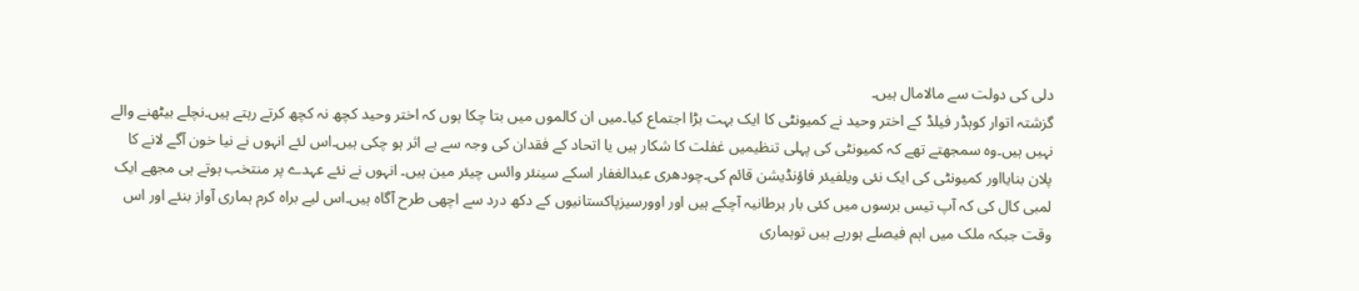دلی کی دولت سے مالامال ہیں۔
گزشتہ اتوار کوہڈر فیلڈ کے اختر وحید نے کمیونٹی کا ایک بہت بڑا اجتماع کیا۔میں ان کالموں میں بتا چکا ہوں کہ اختر وحید کچھ نہ کچھ کرتے رہتے ہیں۔نچلے بیٹھنے والے نہیں ہیں۔وہ سمجھتے تھے کہ کمیونٹی کی پہلی تنظیمیں غفلت کا شکار ہیں یا اتحاد کے فقدان کی وجہ سے بے اثر ہو چکی ہیں۔اس لئے انہوں نے نیا خون آگے لانے کا پلان بنایااور کمیونٹی کی ایک نئی ویلفیئر فاؤنڈیشن قائم کی۔چودھری عبدالغفار اسکے سینئر وائس چیئر مین ہیں۔ انہوں نے نئے عہدے پر منتخب ہوتے ہی مجھے ایک لمبی کال کی کہ آپ تیس برسوں میں کئی بار برطانیہ آچکے ہیں اور اوورسیزپاکستانیوں کے دکھ درد سے اچھی طرح آگاہ ہیں۔اس لیے براہ کرم ہماری آواز بنئے اور اس وقت جبکہ ملک میں اہم فیصلے ہورہے ہیں توہماری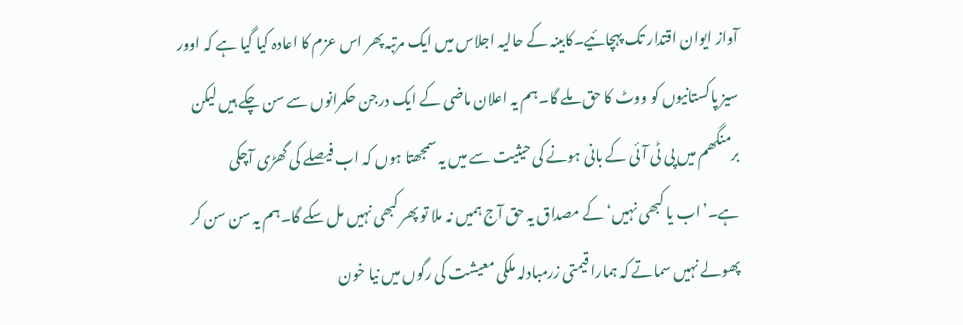آواز ایوان اقتدار تک پہچائیے۔کابینہ کے حالیہ اجلاس میں ایک مرتبہ پھر اس عزم کا اعادہ کیا گیا ہے کہ اوور سیز پاکستانیوں کو ووٹ کا حق ملے گا۔ہم یہ اعلان ماضی کے ایک درجن حکمرانوں سے سن چکے ہیں لیکن برمنگھم میں پی ٹی آئی کے بانی ہونے کی حیثیت سے میں یہ سمجھتا ہوں کہ اب فیصلے کی گھڑی آچکی ہے۔’اب یا کبھی نہیں‘ کے مصداق یہ حق آج ہمیں نہ ملا تو پھر کبھی نہیں مل سکے گا۔ہم یہ سن سن کر پھولے نہیں سماتے کہ ہمارا قیمتی زرمبادلہ ملکی معیشت کی رگوں میں نیا خون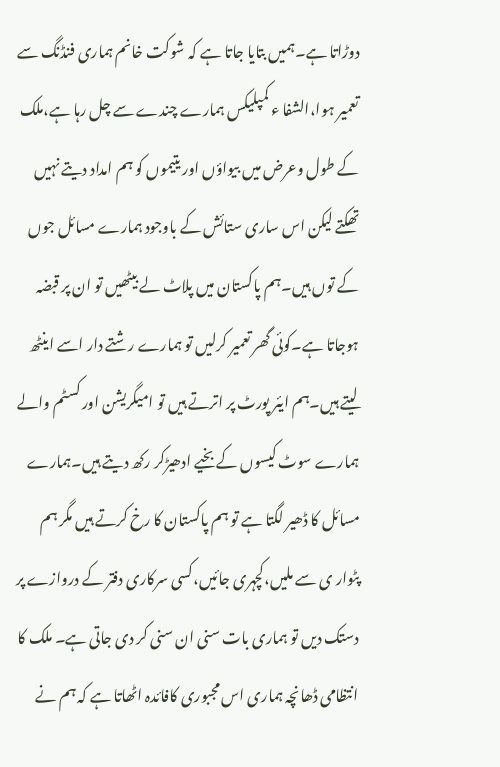دوڑاتا ہے۔ہمیں بتایا جاتا ہے کہ شوکت خانم ہماری فنڈنگ سے تعمیر ہوا،الشفا ء کمپلیکس ہمارے چندے سے چل رہا ہے،ملک کے طول وعرض میں بیواؤں اور یتیموں کو ہم امداد دیتے نہیں تھکتے لیکن اس ساری ستائش کے باوجود ہمارے مسائل جوں کے توں ہیں۔ہم پاکستان میں پلاٹ لے بیٹھیں تو ان پر قبضہ ہوجاتا ہے۔کوئی گھر تعمیر کرلیں تو ہمارے رشتے دار اسے اینٹھ لیتے ہیں۔ہم ایئر پورٹ پر اترتے ہیں تو امیگریشن اور کسٹم والے ہمارے سوٹ کیسوں کے بخیے ادھیڑکر رکھ دیتے ہیں۔ہمارے مسائل کا ڈھیر لگتا ہے تو ہم پاکستان کا رخ کرتے ہیں مگر ہم پٹوار ی سے ملیں،کچہری جائیں،کسی سرکاری دفتر کے دروازے پر دستک دیں تو ہماری بات سنی ان سنی کر دی جاتی ہے۔ ملک کا انتظامی ڈھانچہ ہماری اس مجبوری کافائدہ اٹھاتا ہے کہ ہم نے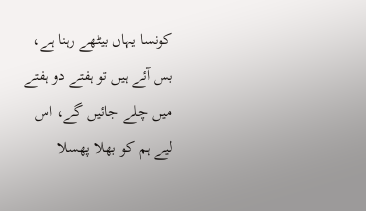کونسا یہاں بیٹھے رہنا ہے، بس آئے ہیں تو ہفتے دو ہفتے میں چلے جائیں گے، اس لیے ہم کو بھلا پھسلا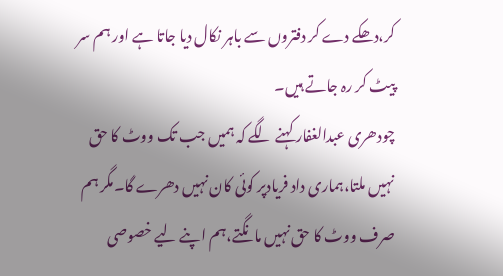کر،دھکے دے کر دفتروں سے باہر نکال دیا جاتا ہے اور ہم سر پیٹ کر رہ جاتے ہیں۔
چودھری عبدالغفار کہنے لگے کہ ہمیں جب تک ووٹ کا حق نہیں ملتا،ہماری داد فریادپر کوئی کان نہیں دھرے گا۔مگر ہم صرف ووٹ کا حق نہیں مانگتے،ہم اپنے لیے خصوصی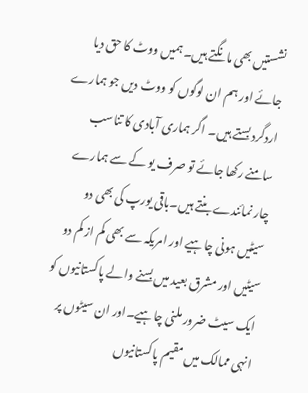نشستیں بھی مانگتے ہیں۔ ہمیں ووٹ کا حق دیا جائے اور ہم ان لوگوں کو ووٹ دیں جو ہمارے اردگرد بستے ہیں۔ اگر ہماری آبادی کا تناسب سامنے رکھا جائے تو صرف یو کے سے ہمارے چار نمائندے بنتے ہیں۔باقی یورپ کی بھی دو سیٹیں ہونی چاہیے اور امریکہ سے بھی کم از کم دو سیٹیں اور مشرق بعید میں بسنے والے پاکستانیوں کو ایک سیٹ ضرور ملنی چاہیے۔اور ان سیٹوں پر انہی ممالک میں مقیم پاکستانیوں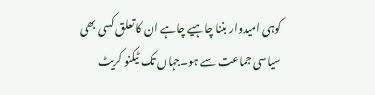کوہی امیدوار بننا چاہیے چاہے ان کا تعلق کسی بھی سیاسی جماعت سے ہو۔جہاں تک ٹیکنو کریٹ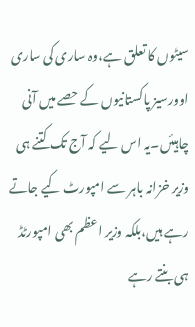سیٹوں کا تعلق ہے،وہ ساری کی ساری اوورسیز پاکستانیوں کے حصے میں آنی چاہیئں۔یہ اس لیے کہ آج تک کتنے ہی وزیر خزانہ باہر سے امپورٹ کیے جاتے رہے ہیں،بلکہ وزیر اعظم بھی امپورٹڈ ہی بنتے رہے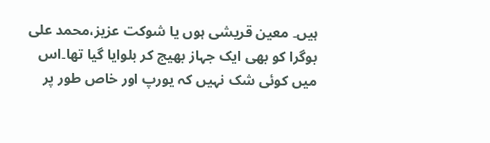ہیں۔ معین قریشی ہوں یا شوکت عزیز،محمد علی بوگرا کو بھی ایک جہاز بھیج کر بلوایا گیا تھا۔اس میں کوئی شک نہیں کہ یورپ اور خاص طور پر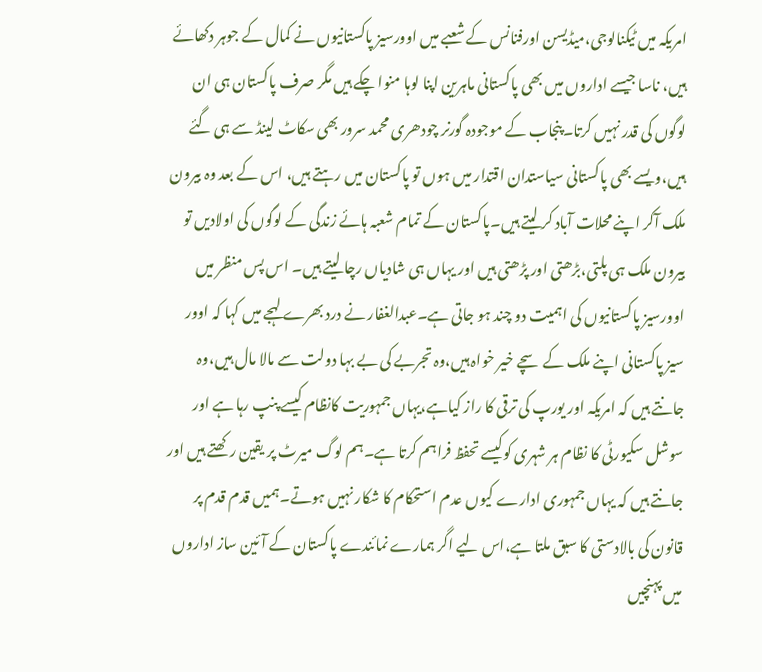امریکہ میں ٹیکنالوجی،میڈیسن اورفنانس کے شعبے میں اوورسیز پاکستانیوں نے کمال کے جوہر دکھائے ہیں، ناسا جیسے اداروں میں بھی پاکستانی ماہرین اپنا لوہا منوا چکے ہیں مگر صرف پاکستان ہی ان لوگوں کی قدر نہیں کرتا۔پنجاب کے موجودہ گورنر چودھری محمد سرور بھی سکاٹ لینڈ سے ہی گئے ہیں،ویسے بھی پاکستانی سیاستدان اقتدار میں ہوں تو پاکستان میں رہتے ہیں، اس کے بعد وہ بیرون ملک آکر اپنے محلات آباد کر لیتے ہیں۔پاکستان کے تمام شعبہ ہائے زندگی کے لوگوں کی اولادیں تو بیرون ملک ہی پلتی،بڑھتی اور پڑھتی ہیں اور یہاں ہی شادیاں رچا لیتے ہیں۔ اس پس منظر میں اوورسیز پاکستانیوں کی اہمیت دو چند ہو جاتی ہے۔عبدالغفار نے درد بھرے لہجے میں کہا کہ اوور سیز پاکستانی اپنے ملک کے سچے خیر خواہ ہیں،وہ تجربے کی بے بہا دولت سے مالا مال ہیں،وہ جانتے ہیں کہ امریکہ اور یورپ کی ترقی کا راز کیاہے،یہاں جمہوریت کانظام کیسے پنپ رہا ہے اور سوشل سکیورٹی کا نظام ہر شہری کوکیسے تحفظ فراہم کرتا ہے۔ہم لوگ میرٹ پر یقین رکھتے ہیں اور جانتے ہیں کہ یہاں جمہوری ادارے کیوں عدم استحکام کا شکار نہیں ہوتے۔ہمیں قدم قدم پر قانون کی بالادستی کا سبق ملتا ہے،اس لیے اگر ہمارے نمائندے پاکستان کے آئین ساز اداروں میں پہنچیں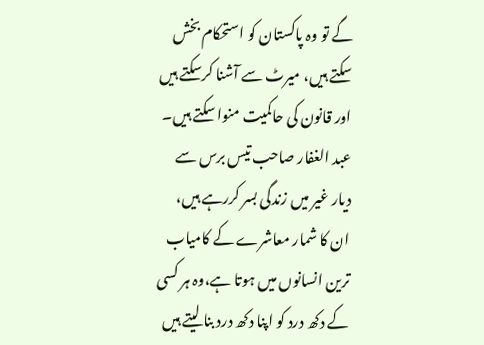گے تو وہ پاکستان کو استحکام بخش سکتے ہیں، میرٹ سے آشنا کرسکتے ہیں اور قانون کی حاکمیت منوا سکتے ہیں۔
عبد الغفار صاحب تیس برس سے دیار غیر میں زندگی بسر کررہے ہیں، ان کا شمار معاشرے کے کامیاب ترین انسانوں میں ہوتا ہے،وہ ہر کسی کے دکھ درد کو اپنا دکھ درد بنا لیتے ہیں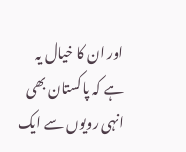اور ان کا خیال یہ ہے کہ پاکستان بھی انہی رویوں سے ایک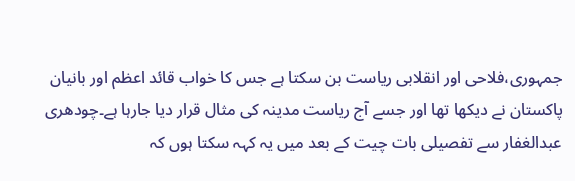جمہوری،فلاحی اور انقلابی ریاست بن سکتا ہے جس کا خواب قائد اعظم اور بانیان پاکستان نے دیکھا تھا اور جسے آج ریاست مدینہ کی مثال قرار دیا جارہا ہے۔چودھری عبدالغفار سے تفصیلی بات چیت کے بعد میں یہ کہہ سکتا ہوں کہ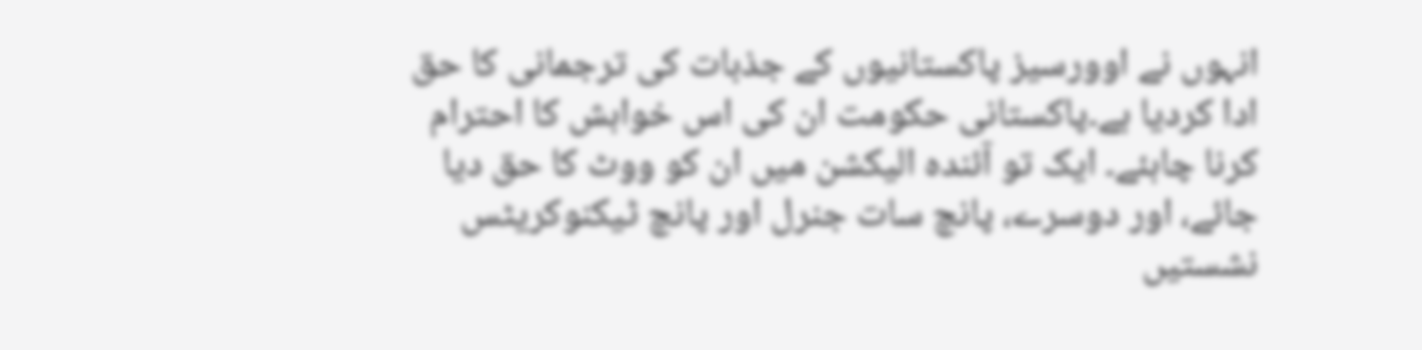انہوں نے اوورسیز پاکستانیوں کے جذبات کی ترجمانی کا حق ادا کردیا ہے۔پاکستانی حکومت ان کی اس خواہش کا احترام کرنا چاہئے۔ ایک تو آئندہ الیکشن میں ان کو ووٹ کا حق دیا جائے، اور دوسرے، پانچ سات جنرل اور پانچ ٹیکنوکریٹس نشستیں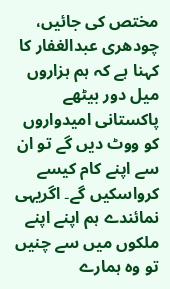مختص کی جائیں، چودھری عبدالغفار کا کہنا ہے کہ ہم ہزاروں میل دور بیٹھے پاکستانی امیدواروں کو ووٹ دیں گے تو ان سے اپنے کام کیسے کرواسکیں گے۔ اگریہی نمائندے ہم اپنے اپنے ملکوں میں سے چنیں تو وہ ہمارے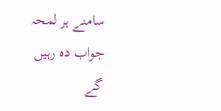سامنے ہر لمحہ جواب دہ رہیں گے